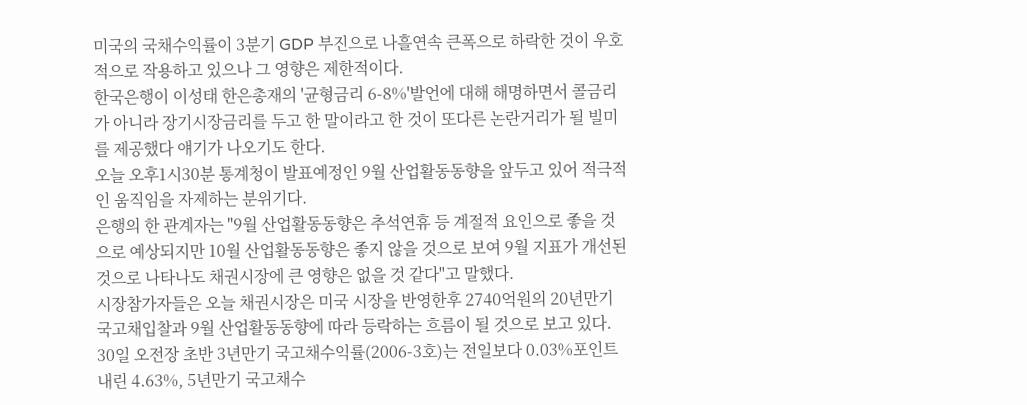미국의 국채수익률이 3분기 GDP 부진으로 나흘연속 큰폭으로 하락한 것이 우호적으로 작용하고 있으나 그 영향은 제한적이다.
한국은행이 이성태 한은총재의 '균형금리 6-8%'발언에 대해 해명하면서 콜금리가 아니라 장기시장금리를 두고 한 말이라고 한 것이 또다른 논란거리가 될 빌미를 제공했다 얘기가 나오기도 한다.
오늘 오후1시30분 통계청이 발표예정인 9월 산업활동동향을 앞두고 있어 적극적인 움직임을 자제하는 분위기다.
은행의 한 관계자는 "9월 산업활동동향은 추석연휴 등 계절적 요인으로 좋을 것으로 예상되지만 10월 산업활동동향은 좋지 않을 것으로 보여 9월 지표가 개선된 것으로 나타나도 채권시장에 큰 영향은 없을 것 같다"고 말했다.
시장참가자들은 오늘 채권시장은 미국 시장을 반영한후 2740억원의 20년만기 국고채입찰과 9월 산업활동동향에 따라 등락하는 흐름이 될 것으로 보고 있다.
30일 오전장 초반 3년만기 국고채수익률(2006-3호)는 전일보다 0.03%포인트 내린 4.63%, 5년만기 국고채수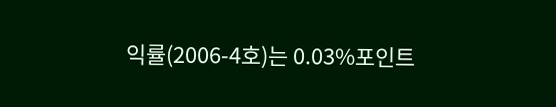익률(2006-4호)는 0.03%포인트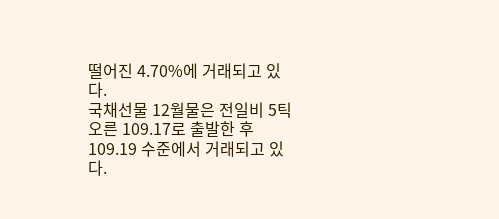떨어진 4.70%에 거래되고 있다.
국채선물 12월물은 전일비 5틱 오른 109.17로 출발한 후 109.19 수준에서 거래되고 있다.